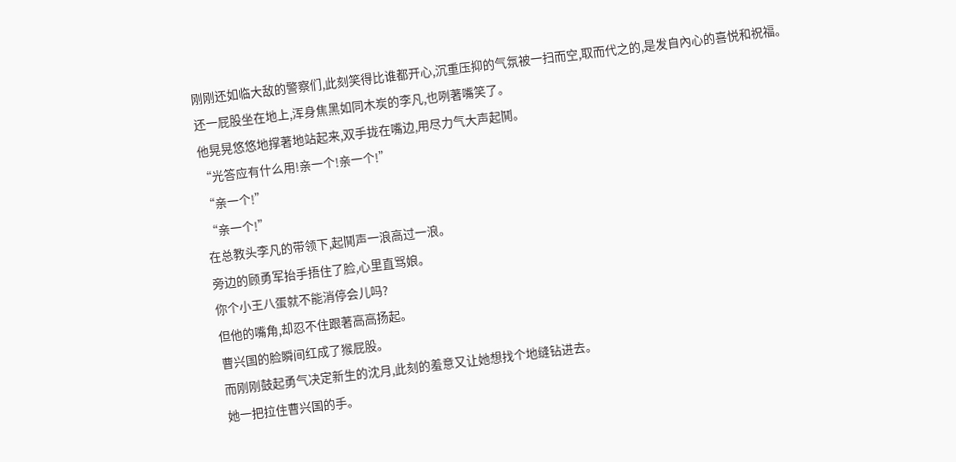刚刚还如临大敌的警察们,此刻笑得比谁都开心,沉重压抑的气氛被一扫而空,取而代之的,是发自內心的喜悦和祝福。
还一屁股坐在地上,浑身焦黑如同木炭的李凡,也咧著嘴笑了。
他晃晃悠悠地撑著地站起来,双手拢在嘴边,用尽力气大声起鬨。
“光答应有什么用!亲一个!亲一个!”
“亲一个!”
“亲一个!”
在总教头李凡的带领下,起鬨声一浪高过一浪。
旁边的顾勇军抬手捂住了脸,心里直骂娘。
你个小王八蛋就不能消停会儿吗?
但他的嘴角,却忍不住跟著高高扬起。
曹兴国的脸瞬间红成了猴屁股。
而刚刚鼓起勇气决定新生的沈月,此刻的羞意又让她想找个地缝钻进去。
她一把拉住曹兴国的手。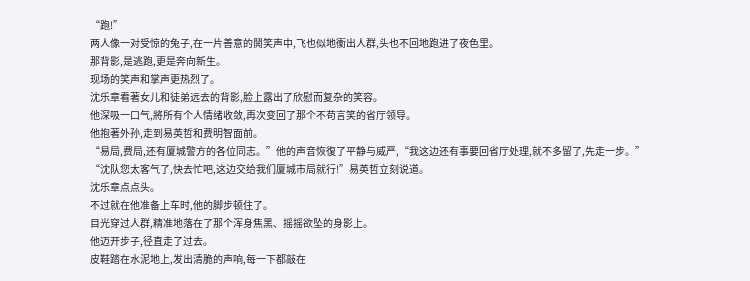“跑!”
两人像一对受惊的兔子,在一片善意的鬨笑声中,飞也似地衝出人群,头也不回地跑进了夜色里。
那背影,是逃跑,更是奔向新生。
现场的笑声和掌声更热烈了。
沈乐章看著女儿和徒弟远去的背影,脸上露出了欣慰而复杂的笑容。
他深吸一口气,將所有个人情绪收敛,再次变回了那个不苟言笑的省厅领导。
他抱著外孙,走到易英哲和费明智面前。
“易局,费局,还有厦城警方的各位同志。”他的声音恢復了平静与威严,“我这边还有事要回省厅处理,就不多留了,先走一步。”
“沈队您太客气了,快去忙吧,这边交给我们厦城市局就行!”易英哲立刻说道。
沈乐章点点头。
不过就在他准备上车时,他的脚步顿住了。
目光穿过人群,精准地落在了那个浑身焦黑、摇摇欲坠的身影上。
他迈开步子,径直走了过去。
皮鞋踏在水泥地上,发出清脆的声响,每一下都敲在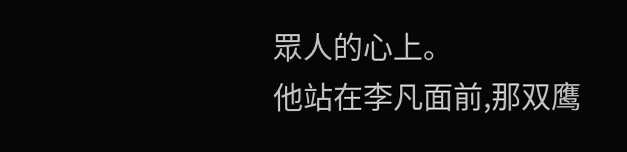眾人的心上。
他站在李凡面前,那双鹰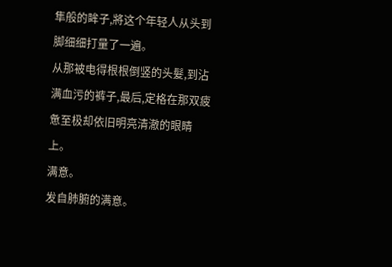隼般的眸子,將这个年轻人从头到脚细细打量了一遍。
从那被电得根根倒竖的头髮,到沾满血污的裤子,最后,定格在那双疲惫至极却依旧明亮清澈的眼睛上。
满意。
发自肺腑的满意。